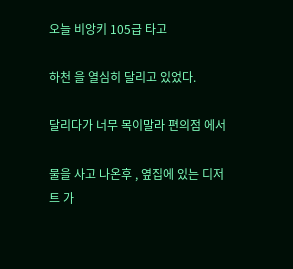오늘 비앙키 105급 타고

하천 을 열심히 달리고 있었다.

달리다가 너무 목이말라 편의점 에서

물을 사고 나온후 , 옆집에 있는 디저트 가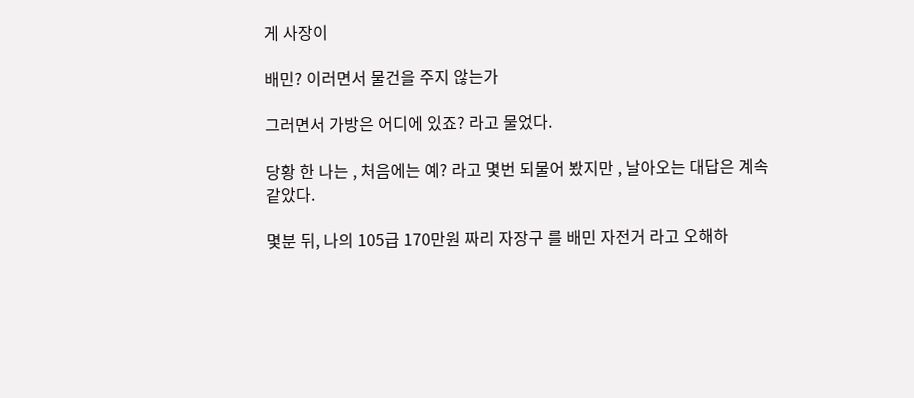게 사장이

배민? 이러면서 물건을 주지 않는가

그러면서 가방은 어디에 있죠? 라고 물었다.

당황 한 나는 , 처음에는 예? 라고 몇번 되물어 봤지만 , 날아오는 대답은 계속 같았다.

몇분 뒤, 나의 105급 170만원 짜리 자장구 를 배민 자전거 라고 오해하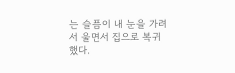는 슬픔이 내 눈을 가려서 울면서 집으로 복귀 했다.